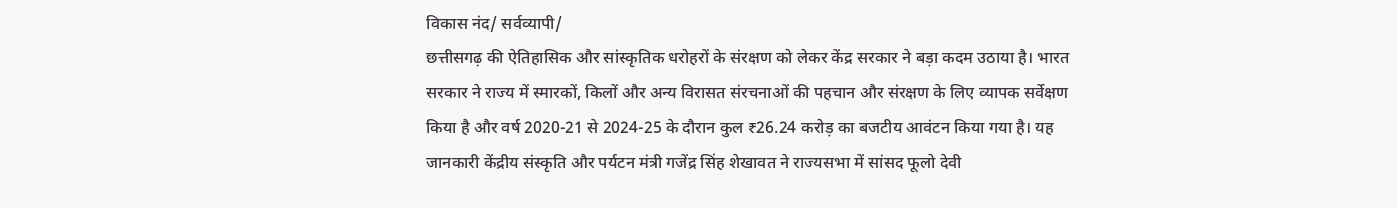विकास नंद/ सर्वव्यापी/
छत्तीसगढ़ की ऐतिहासिक और सांस्कृतिक धरोहरों के संरक्षण को लेकर केंद्र सरकार ने बड़ा कदम उठाया है। भारत सरकार ने राज्य में स्मारकों, किलों और अन्य विरासत संरचनाओं की पहचान और संरक्षण के लिए व्यापक सर्वेक्षण किया है और वर्ष 2020-21 से 2024-25 के दौरान कुल ₹26.24 करोड़ का बजटीय आवंटन किया गया है। यह जानकारी केंद्रीय संस्कृति और पर्यटन मंत्री गजेंद्र सिंह शेखावत ने राज्यसभा में सांसद फूलो देवी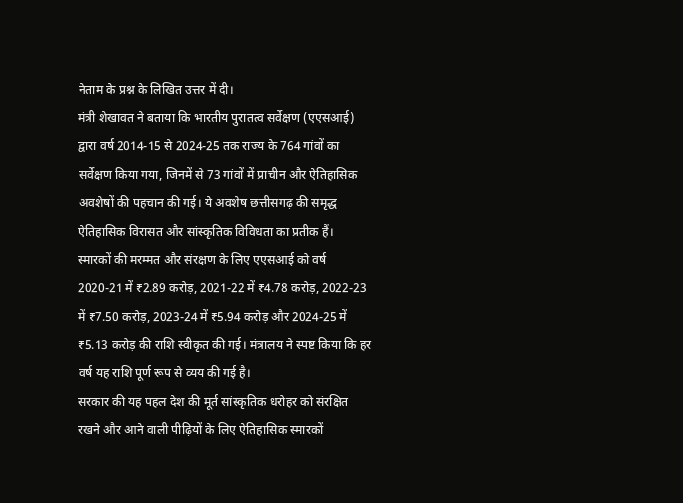नेताम के प्रश्न के लिखित उत्तर में दी।
मंत्री शेखावत ने बताया कि भारतीय पुरातत्व सर्वेक्षण (एएसआई) द्वारा वर्ष 2014-15 से 2024-25 तक राज्य के 764 गांवों का सर्वेक्षण किया गया, जिनमें से 73 गांवों में प्राचीन और ऐतिहासिक अवशेषों की पहचान की गई। ये अवशेष छत्तीसगढ़ की समृद्ध ऐतिहासिक विरासत और सांस्कृतिक विविधता का प्रतीक हैं।
स्मारकों की मरम्मत और संरक्षण के लिए एएसआई को वर्ष 2020-21 में ₹2.89 करोड़, 2021-22 में ₹4.78 करोड़, 2022-23 में ₹7.50 करोड़, 2023-24 में ₹5.94 करोड़ और 2024-25 में ₹5.13 करोड़ की राशि स्वीकृत की गई। मंत्रालय ने स्पष्ट किया कि हर वर्ष यह राशि पूर्ण रूप से व्यय की गई है।
सरकार की यह पहल देश की मूर्त सांस्कृतिक धरोहर को संरक्षित रखने और आने वाली पीढ़ियों के लिए ऐतिहासिक स्मारकों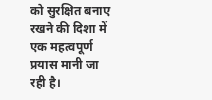को सुरक्षित बनाए रखने की दिशा में एक महत्वपूर्ण प्रयास मानी जा रही है।